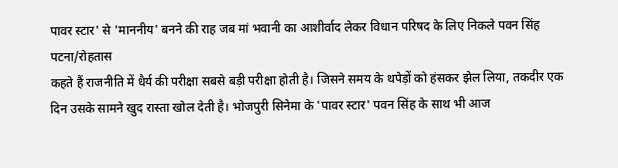पावर स्टार' से 'माननीय' बनने की राह जब मां भवानी का आशीर्वाद लेकर विधान परिषद के लिए निकले पवन सिंह
पटना/रोहतास
कहते हैं राजनीति में धैर्य की परीक्षा सबसे बड़ी परीक्षा होती है। जिसने समय के थपेड़ों को हंसकर झेल लिया, तकदीर एक दिन उसके सामने खुद रास्ता खोल देती है। भोजपुरी सिनेमा के 'पावर स्टार' पवन सिंह के साथ भी आज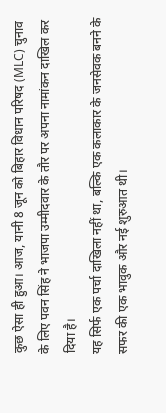कुछ ऐसा ही हुआ। आज, यानी 8 जून को बिहार विधान परिषद (MLC) चुनाव के लिए पवन सिंह ने भाजपा उम्मीदवार के तौर पर अपना नामांकन दाखिल कर दिया है।
यह सिर्फ एक पर्चा दाखिला नहीं था, बल्कि एक कलाकार के जनसेवक बनने के सफर की एक भावुक और नई शुरुआत थी।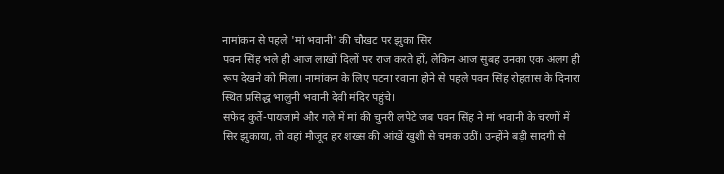नामांकन से पहले 'मां भवानी' की चौखट पर झुका सिर
पवन सिंह भले ही आज लाखों दिलों पर राज करते हों, लेकिन आज सुबह उनका एक अलग ही रूप देखने को मिला। नामांकन के लिए पटना रवाना होने से पहले पवन सिंह रोहतास के दिनारा स्थित प्रसिद्ध भालुनी भवानी देवी मंदिर पहुंचे।
सफेद कुर्ते-पायजामे और गले में मां की चुनरी लपेटे जब पवन सिंह ने मां भवानी के चरणों में सिर झुकाया, तो वहां मौजूद हर शख्स की आंखें खुशी से चमक उठीं। उन्होंने बड़ी सादगी से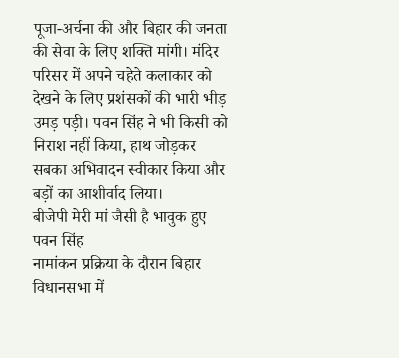पूजा-अर्चना की और बिहार की जनता की सेवा के लिए शक्ति मांगी। मंदिर परिसर में अपने चहेते कलाकार को देखने के लिए प्रशंसकों की भारी भीड़ उमड़ पड़ी। पवन सिंह ने भी किसी को निराश नहीं किया, हाथ जोड़कर सबका अभिवादन स्वीकार किया और बड़ों का आशीर्वाद लिया।
बीजेपी मेरी मां जैसी है भावुक हुए पवन सिंह
नामांकन प्रक्रिया के दौरान बिहार विधानसभा में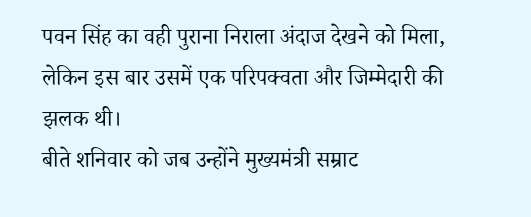पवन सिंह का वही पुराना निराला अंदाज देखने को मिला, लेकिन इस बार उसमें एक परिपक्वता और जिम्मेदारी की झलक थी।
बीते शनिवार को जब उन्होंने मुख्यमंत्री सम्राट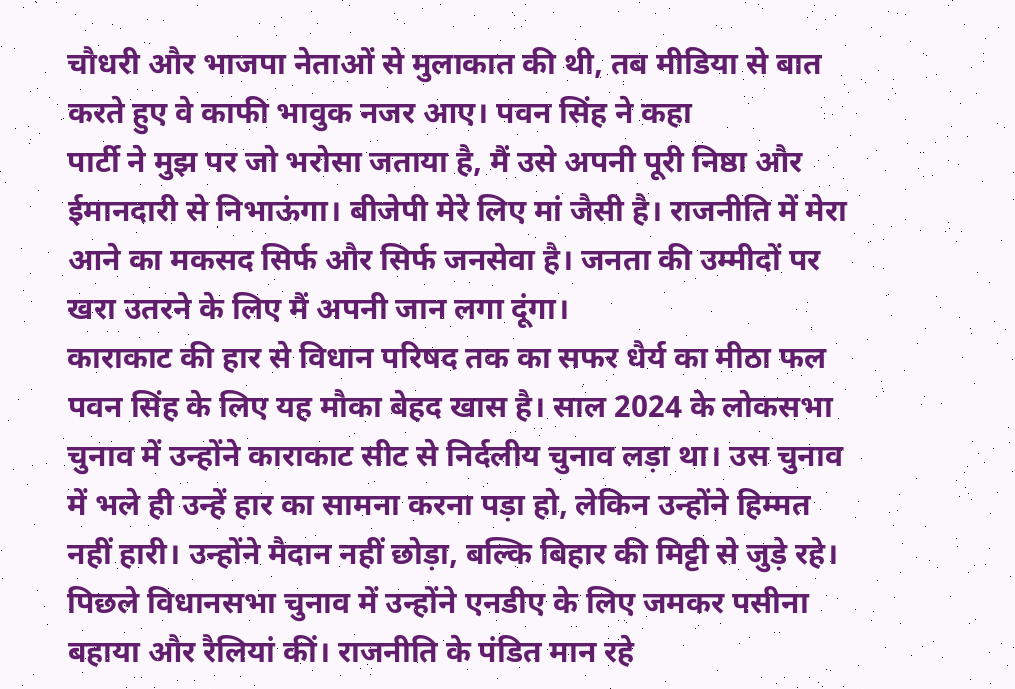चौधरी और भाजपा नेताओं से मुलाकात की थी, तब मीडिया से बात करते हुए वे काफी भावुक नजर आए। पवन सिंह ने कहा
पार्टी ने मुझ पर जो भरोसा जताया है, मैं उसे अपनी पूरी निष्ठा और ईमानदारी से निभाऊंगा। बीजेपी मेरे लिए मां जैसी है। राजनीति में मेरा आने का मकसद सिर्फ और सिर्फ जनसेवा है। जनता की उम्मीदों पर खरा उतरने के लिए मैं अपनी जान लगा दूंगा।
काराकाट की हार से विधान परिषद तक का सफर धैर्य का मीठा फल
पवन सिंह के लिए यह मौका बेहद खास है। साल 2024 के लोकसभा चुनाव में उन्होंने काराकाट सीट से निर्दलीय चुनाव लड़ा था। उस चुनाव में भले ही उन्हें हार का सामना करना पड़ा हो, लेकिन उन्होंने हिम्मत नहीं हारी। उन्होंने मैदान नहीं छोड़ा, बल्कि बिहार की मिट्टी से जुड़े रहे।
पिछले विधानसभा चुनाव में उन्होंने एनडीए के लिए जमकर पसीना बहाया और रैलियां कीं। राजनीति के पंडित मान रहे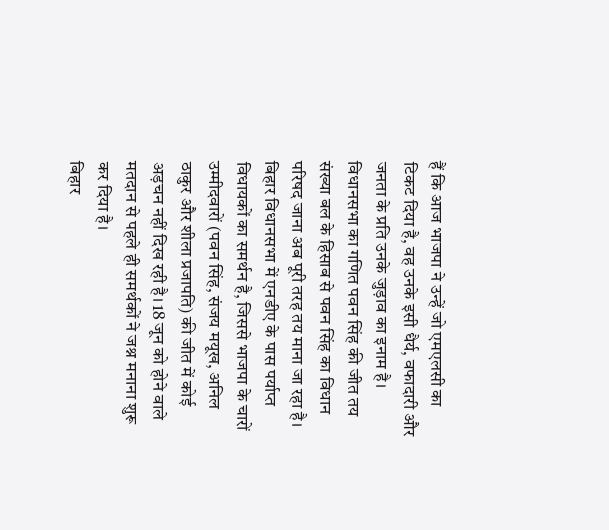हैं कि आज भाजपा ने उन्हें जो एमएलसी का टिकट दिया है, वह उनके इसी धैर्य, वफादारी और जनता के प्रति उनके जुड़ाव का इनाम है।
विधानसभा का गणित पवन सिंह की जीत तय
संख्या बल के हिसाब से पवन सिंह का विधान परिषद जाना अब पूरी तरह तय माना जा रहा है। बिहार विधानसभा में एनडीए के पास पर्याप्त विधायकों का समर्थन है, जिससे भाजपा के चारों उम्मीदवारों (पवन सिंह, संजय मयूख, अनिल ठाकुर और शीला प्रजापति) की जीत में कोई अड़चन नहीं दिख रही है। 18 जून को होने वाले मतदान से पहले ही समर्थकों ने जश्न मनाना शुरू कर दिया है।
बिहार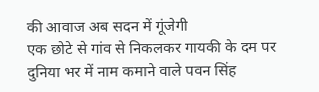की आवाज अब सदन में गूंजेगी
एक छोटे से गांव से निकलकर गायकी के दम पर दुनिया भर में नाम कमाने वाले पवन सिंह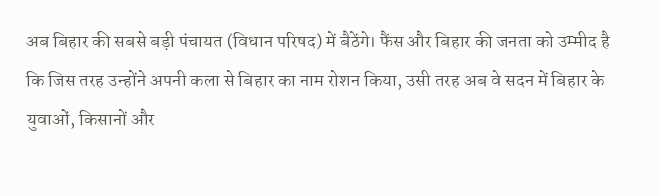अब बिहार की सबसे बड़ी पंचायत (विधान परिषद) में बैठेंगे। फैंस और बिहार की जनता को उम्मीद है कि जिस तरह उन्होंने अपनी कला से बिहार का नाम रोशन किया, उसी तरह अब वे सदन में बिहार के युवाओं, किसानों और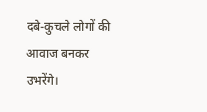दबे-कुचले लोगों की आवाज बनकर उभरेंगे।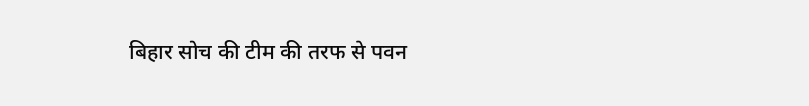बिहार सोच की टीम की तरफ से पवन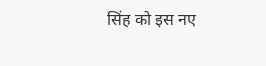सिंह को इस नए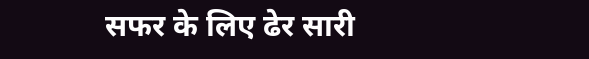सफर के लिए ढेर सारी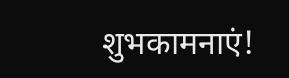शुभकामनाएं!